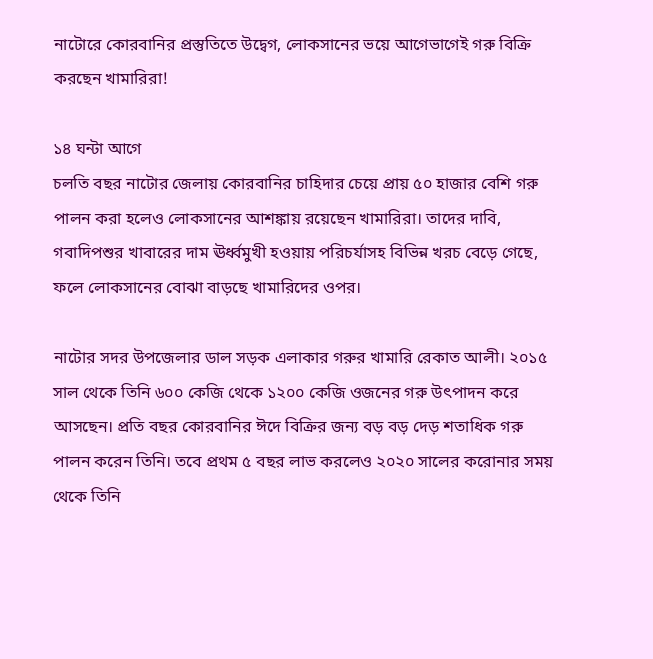নাটোরে কোরবানির প্রস্তুতিতে উদ্বেগ, লোকসানের ভয়ে আগেভাগেই গরু বিক্রি করছেন খামারিরা!

১৪ ঘন্টা আগে
চলতি বছর নাটোর জেলায় কোরবানির চাহিদার চেয়ে প্রায় ৫০ হাজার বেশি গরু পালন করা হলেও লোকসানের আশঙ্কায় রয়েছেন খামারিরা। তাদের দাবি, গবাদিপশুর খাবারের দাম ঊর্ধ্বমুখী হওয়ায় পরিচর্যাসহ বিভিন্ন খরচ বেড়ে গেছে, ফলে লোকসানের বোঝা বাড়ছে খামারিদের ওপর।

নাটোর সদর উপজেলার ডাল সড়ক এলাকার গরুর খামারি রেকাত আলী। ২০১৫ সাল থেকে তিনি ৬০০ কেজি থেকে ১২০০ কেজি ওজনের গরু উৎপাদন করে আসছেন। প্রতি বছর কোরবানির ঈদে বিক্রির জন্য বড় বড় দেড় শতাধিক গরু পালন করেন তিনি। তবে প্রথম ৫ বছর লাভ করলেও ২০২০ সালের করোনার সময় থেকে তিনি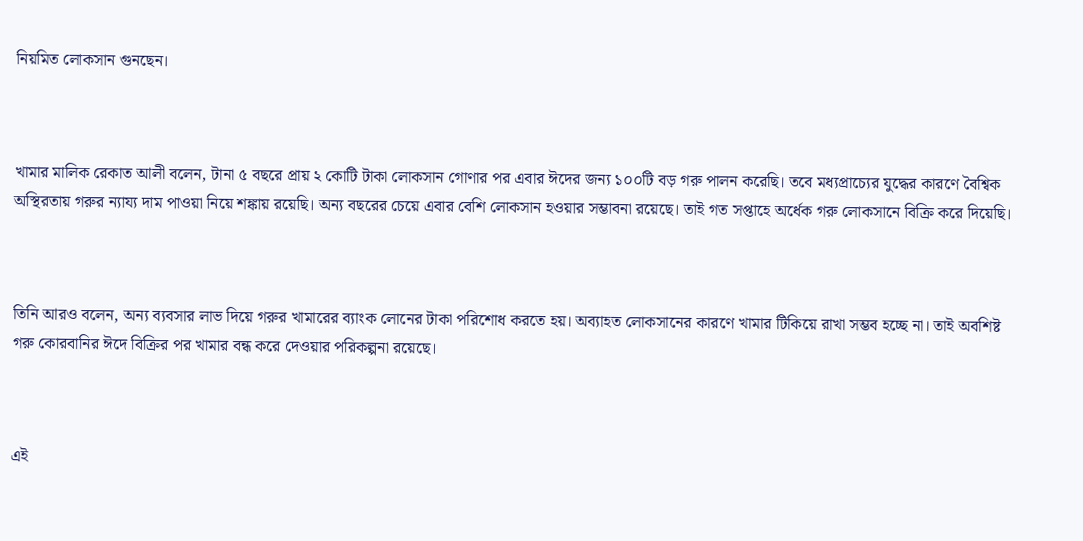নিয়মিত লোকসান গুনছেন।



খামার মালিক রেকাত আলী বলেন, টানা ৫ বছরে প্রায় ২ কোটি টাকা লোকসান গোণার পর এবার ঈদের জন্য ১০০টি বড় গরু পালন করেছি। তবে মধ্যপ্রাচ্যের যুদ্ধের কারণে বৈশ্বিক অস্থিরতায় গরুর ন্যায্য দাম পাওয়া নিয়ে শঙ্কায় রয়েছি। অন্য বছরের চেয়ে এবার বেশি লোকসান হওয়ার সম্ভাবনা রয়েছে। তাই গত সপ্তাহে অর্ধেক গরু লোকসানে বিক্রি করে দিয়েছি।



তিনি আরও বলেন, অন্য ব্যবসার লাভ দিয়ে গরুর খামারের ব্যাংক লোনের টাকা পরিশোধ করতে হয়। অব্যাহত লোকসানের কারণে খামার টিকিয়ে রাখা সম্ভব হচ্ছে না। তাই অবশিষ্ট গরু কোরবানির ঈদে বিক্রির পর খামার বন্ধ করে দেওয়ার পরিকল্পনা রয়েছে।



এই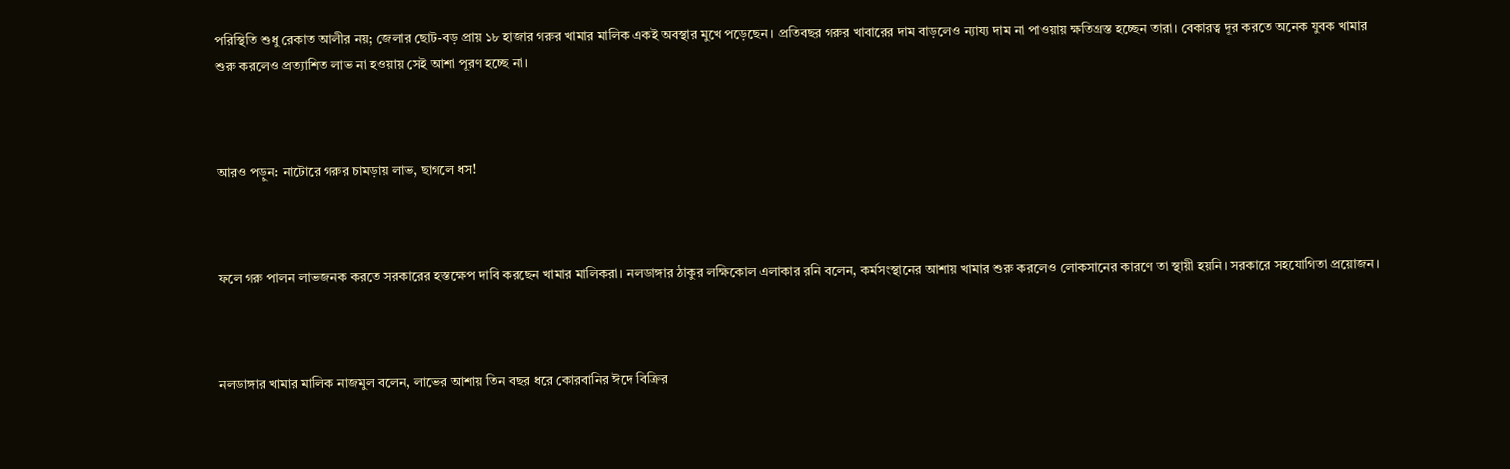পরিস্থিতি শুধু রেকাত আলীর নয়; জেলার ছোট-বড় প্রায় ১৮ হাজার গরুর খামার মালিক একই অবস্থার মুখে পড়েছেন। প্রতিবছর গরুর খাবারের দাম বাড়লেও ন্যায্য দাম না পাওয়ায় ক্ষতিগ্রস্ত হচ্ছেন তারা। বেকারত্ব দূর করতে অনেক যুবক খামার শুরু করলেও প্রত্যাশিত লাভ না হওয়ায় সেই আশা পূরণ হচ্ছে না।



আরও পড়ুন: নাটোরে গরুর চামড়ায় লাভ, ছাগলে ধস!



ফলে গরু পালন লাভজনক করতে সরকারের হস্তক্ষেপ দাবি করছেন খামার মালিকরা। নলডাঙ্গার ঠাকুর লক্ষিকোল এলাকার রনি বলেন, কর্মসংস্থানের আশায় খামার শুরু করলেও লোকসানের কারণে তা স্থায়ী হয়নি। সরকারে সহযোগিতা প্রয়োজন।



নলডাঙ্গার খামার মালিক নাজমুল বলেন, লাভের আশায় তিন বছর ধরে কোরবানির ঈদে বিক্রির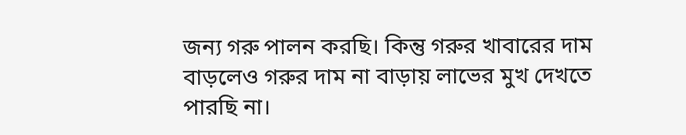জন্য গরু পালন করছি। কিন্তু গরুর খাবারের দাম বাড়লেও গরুর দাম না বাড়ায় লাভের মুখ দেখতে পারছি না।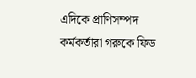এদিকে প্রাণিসম্পদ কর্মকর্তারা গরুকে ফিড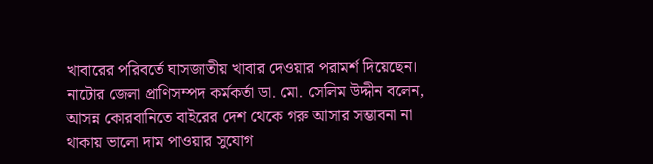খাবারের পরিবর্তে ঘাসজাতীয় খাবার দেওয়ার পরামর্শ দিয়েছেন। নাটোর জেলা প্রাণিসম্পদ কর্মকর্তা ডা. মো. সেলিম উদ্দীন বলেন, আসন্ন কোরবানিতে বাইরের দেশ থেকে গরু আসার সম্ভাবনা না থাকায় ভালো দাম পাওয়ার সুযোগ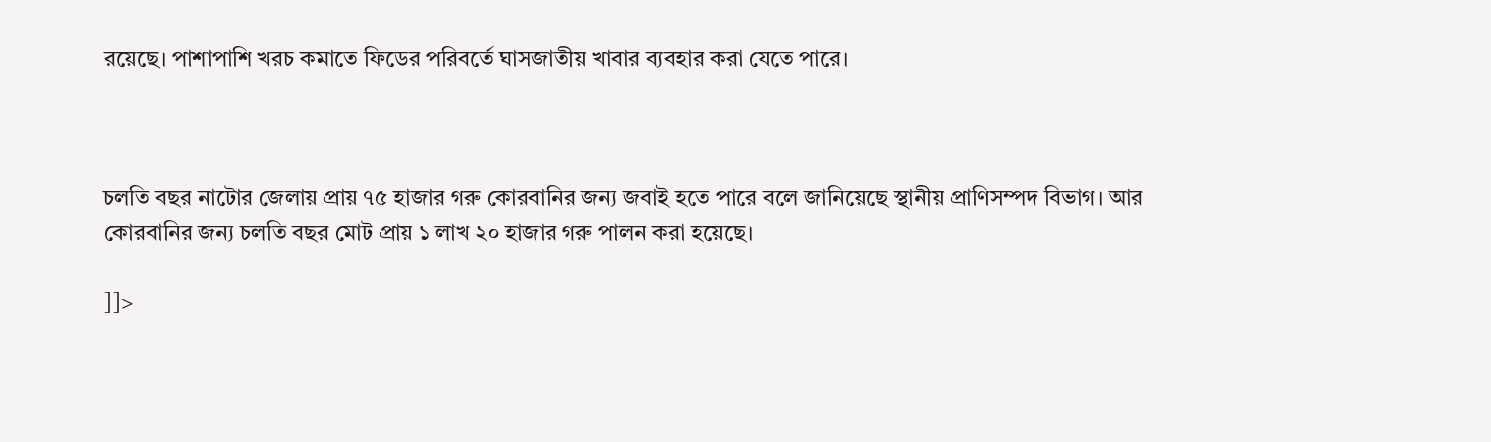রয়েছে। পাশাপাশি খরচ কমাতে ফিডের পরিবর্তে ঘাসজাতীয় খাবার ব্যবহার করা যেতে পারে।



চলতি বছর নাটোর জেলায় প্রায় ৭৫ হাজার গরু কোরবানির জন্য জবাই হতে পারে বলে জানিয়েছে স্থানীয় প্রাণিসম্পদ বিভাগ। আর কোরবানির জন্য চলতি বছর মোট প্রায় ১ লাখ ২০ হাজার গরু পালন করা হয়েছে।

]]>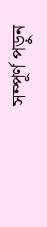সম্পূর্ণ পড়ুন